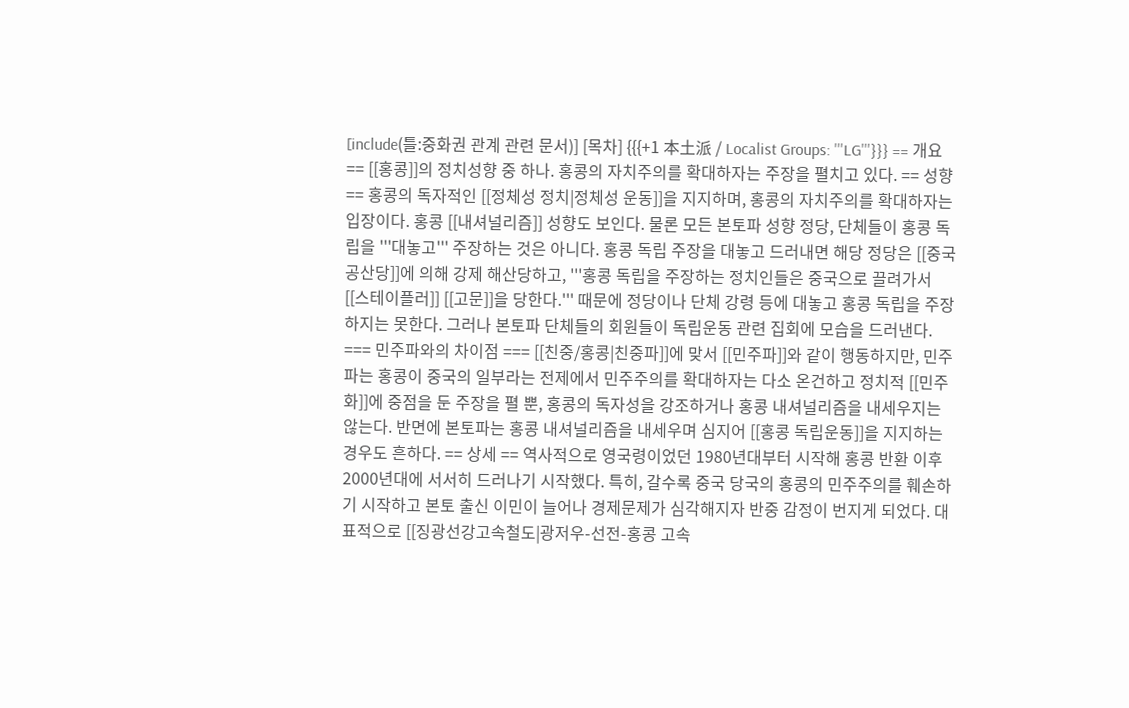[include(틀:중화권 관계 관련 문서)] [목차] {{{+1 本土派 / Localist Groups: '''LG'''}}} == 개요 == [[홍콩]]의 정치성향 중 하나. 홍콩의 자치주의를 확대하자는 주장을 펼치고 있다. == 성향 == 홍콩의 독자적인 [[정체성 정치|정체성 운동]]을 지지하며, 홍콩의 자치주의를 확대하자는 입장이다. 홍콩 [[내셔널리즘]] 성향도 보인다. 물론 모든 본토파 성향 정당, 단체들이 홍콩 독립을 '''대놓고''' 주장하는 것은 아니다. 홍콩 독립 주장을 대놓고 드러내면 해당 정당은 [[중국 공산당]]에 의해 강제 해산당하고, '''홍콩 독립을 주장하는 정치인들은 중국으로 끌려가서 [[스테이플러]] [[고문]]을 당한다.''' 때문에 정당이나 단체 강령 등에 대놓고 홍콩 독립을 주장하지는 못한다. 그러나 본토파 단체들의 회원들이 독립운동 관련 집회에 모습을 드러낸다. === 민주파와의 차이점 === [[친중/홍콩|친중파]]에 맞서 [[민주파]]와 같이 행동하지만, 민주파는 홍콩이 중국의 일부라는 전제에서 민주주의를 확대하자는 다소 온건하고 정치적 [[민주화]]에 중점을 둔 주장을 펼 뿐, 홍콩의 독자성을 강조하거나 홍콩 내셔널리즘을 내세우지는 않는다. 반면에 본토파는 홍콩 내셔널리즘을 내세우며 심지어 [[홍콩 독립운동]]을 지지하는 경우도 흔하다. == 상세 == 역사적으로 영국령이었던 1980년대부터 시작해 홍콩 반환 이후 2000년대에 서서히 드러나기 시작했다. 특히, 갈수록 중국 당국의 홍콩의 민주주의를 훼손하기 시작하고 본토 출신 이민이 늘어나 경제문제가 심각해지자 반중 감정이 번지게 되었다. 대표적으로 [[징광선강고속철도|광저우-선전-홍콩 고속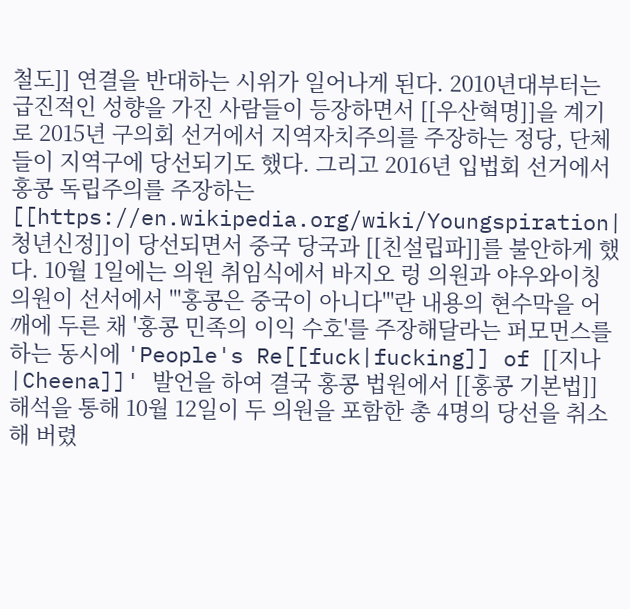철도]] 연결을 반대하는 시위가 일어나게 된다. 2010년대부터는 급진적인 성향을 가진 사람들이 등장하면서 [[우산혁명]]을 계기로 2015년 구의회 선거에서 지역자치주의를 주장하는 정당, 단체들이 지역구에 당선되기도 했다. 그리고 2016년 입법회 선거에서 홍콩 독립주의를 주장하는 [[https://en.wikipedia.org/wiki/Youngspiration|청년신정]]이 당선되면서 중국 당국과 [[친설립파]]를 불안하게 했다. 10월 1일에는 의원 취임식에서 바지오 렁 의원과 야우와이칭 의원이 선서에서 '''홍콩은 중국이 아니다'''란 내용의 현수막을 어깨에 두른 채 '홍콩 민족의 이익 수호'를 주장해달라는 퍼모먼스를 하는 동시에 'People's Re[[fuck|fucking]] of [[지나|Cheena]]' 발언을 하여 결국 홍콩 법원에서 [[홍콩 기본법]] 해석을 통해 10월 12일이 두 의원을 포함한 총 4명의 당선을 취소해 버렸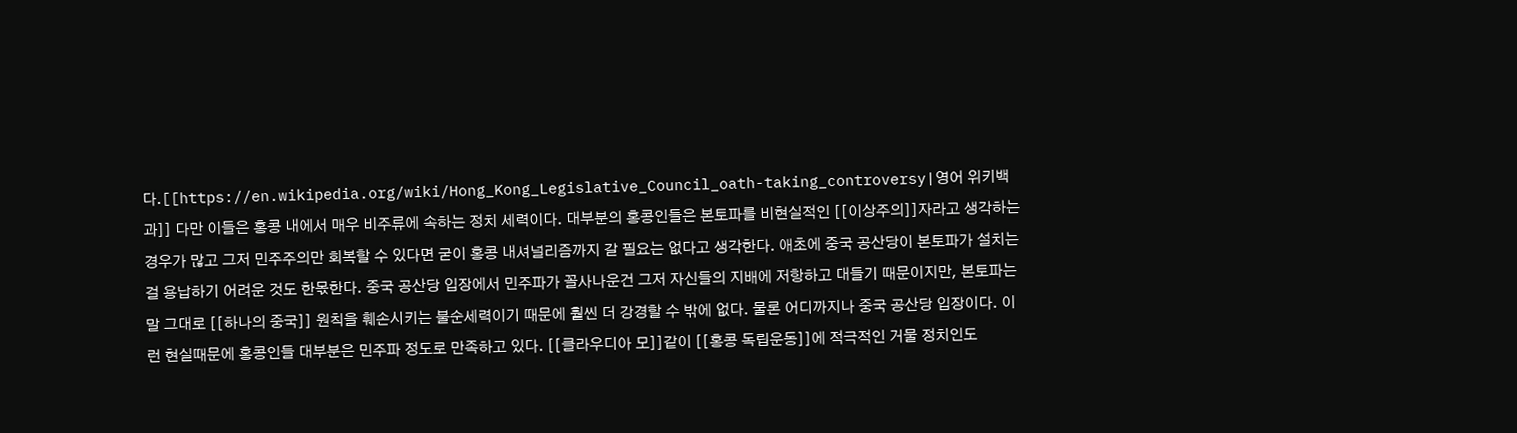다.[[https://en.wikipedia.org/wiki/Hong_Kong_Legislative_Council_oath-taking_controversy|영어 위키백과]] 다만 이들은 홍콩 내에서 매우 비주류에 속하는 정치 세력이다. 대부분의 홍콩인들은 본토파를 비현실적인 [[이상주의]]자라고 생각하는 경우가 많고 그저 민주주의만 회복할 수 있다면 굳이 홍콩 내셔널리즘까지 갈 필요는 없다고 생각한다. 애초에 중국 공산당이 본토파가 설치는걸 용납하기 어려운 것도 한몫한다. 중국 공산당 입장에서 민주파가 꼴사나운건 그저 자신들의 지배에 저항하고 대들기 때문이지만, 본토파는 말 그대로 [[하나의 중국]] 원칙을 훼손시키는 불순세력이기 때문에 훨씬 더 강경할 수 밖에 없다. 물론 어디까지나 중국 공산당 입장이다. 이런 현실때문에 홍콩인들 대부분은 민주파 정도로 만족하고 있다. [[클라우디아 모]]같이 [[홍콩 독립운동]]에 적극적인 거물 정치인도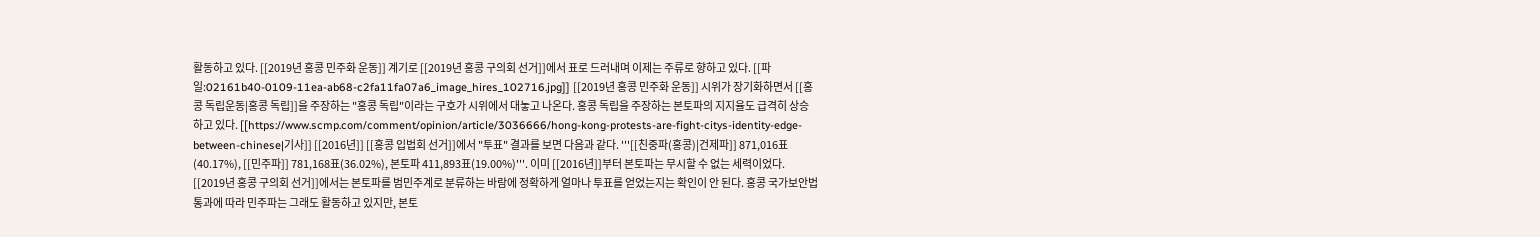활동하고 있다. [[2019년 홍콩 민주화 운동]] 계기로 [[2019년 홍콩 구의회 선거]]에서 표로 드러내며 이제는 주류로 향하고 있다. [[파일:02161b40-0109-11ea-ab68-c2fa11fa07a6_image_hires_102716.jpg]] [[2019년 홍콩 민주화 운동]] 시위가 장기화하면서 [[홍콩 독립운동|홍콩 독립]]을 주장하는 "홍콩 독립"이라는 구호가 시위에서 대놓고 나온다. 홍콩 독립을 주장하는 본토파의 지지율도 급격히 상승하고 있다. [[https://www.scmp.com/comment/opinion/article/3036666/hong-kong-protests-are-fight-citys-identity-edge-between-chinese|기사]] [[2016년]] [[홍콩 입법회 선거]]에서 "투표" 결과를 보면 다음과 같다. '''[[친중파(홍콩)|건제파]] 871,016표(40.17%), [[민주파]] 781,168표(36.02%), 본토파 411,893표(19.00%)'''. 이미 [[2016년]]부터 본토파는 무시할 수 없는 세력이었다. [[2019년 홍콩 구의회 선거]]에서는 본토파를 범민주계로 분류하는 바람에 정확하게 얼마나 투표를 얻었는지는 확인이 안 된다. 홍콩 국가보안법 통과에 따라 민주파는 그래도 활동하고 있지만, 본토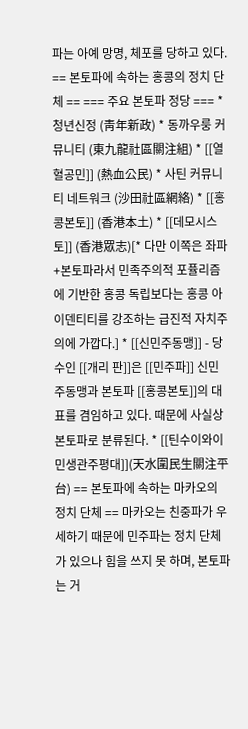파는 아예 망명, 체포를 당하고 있다. == 본토파에 속하는 홍콩의 정치 단체 == === 주요 본토파 정당 === * 청년신정 (靑年新政) * 동까우룽 커뮤니티 (東九龍社區關注組) * [[열혈공민]] (熱血公民) * 사틴 커뮤니티 네트워크 (沙田社區網絡) * [[홍콩본토]] (香港本土) * [[데모시스토]] (香港眾志)[* 다만 이쪽은 좌파+본토파라서 민족주의적 포퓰리즘에 기반한 홍콩 독립보다는 홍콩 아이덴티티를 강조하는 급진적 자치주의에 가깝다.] * [[신민주동맹]] - 당수인 [[개리 판]]은 [[민주파]] 신민주동맹과 본토파 [[홍콩본토]]의 대표를 겸임하고 있다. 때문에 사실상 본토파로 분류된다. * [[틴수이와이 민생관주평대]](天水圍民生關注平台) == 본토파에 속하는 마카오의 정치 단체 == 마카오는 친중파가 우세하기 때문에 민주파는 정치 단체가 있으나 힘을 쓰지 못 하며, 본토파는 거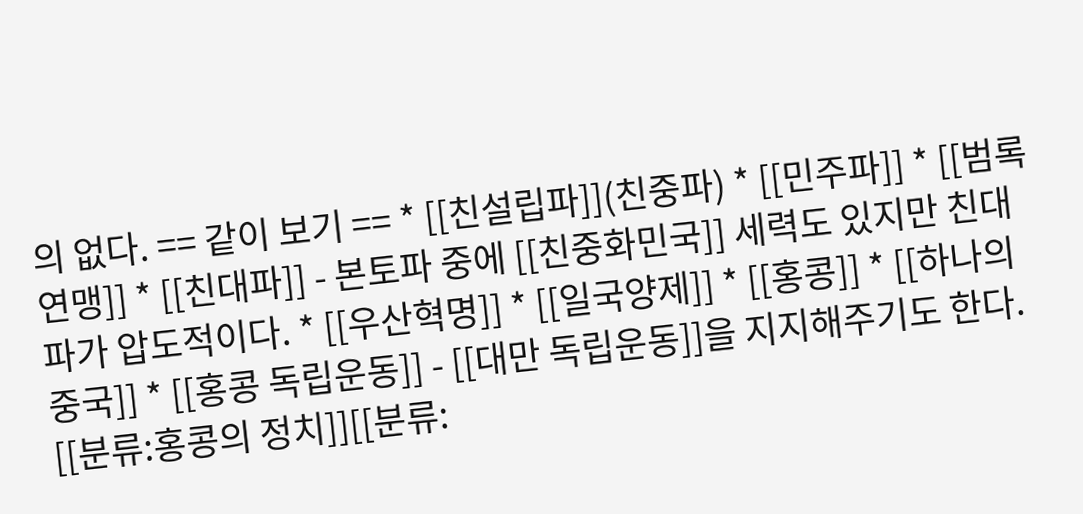의 없다. == 같이 보기 == * [[친설립파]](친중파) * [[민주파]] * [[범록연맹]] * [[친대파]] - 본토파 중에 [[친중화민국]] 세력도 있지만 친대파가 압도적이다. * [[우산혁명]] * [[일국양제]] * [[홍콩]] * [[하나의 중국]] * [[홍콩 독립운동]] - [[대만 독립운동]]을 지지해주기도 한다. [[분류:홍콩의 정치]][[분류: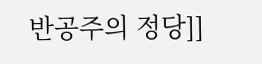반공주의 정당]]